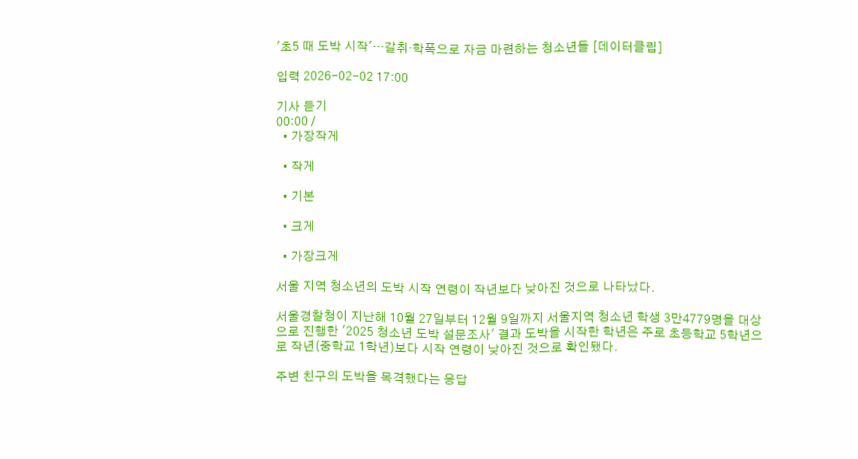'초5 때 도박 시작'…갈취·학폭으로 자금 마련하는 청소년들 [데이터클립]

입력 2026-02-02 17:00

기사 듣기
00:00 /
  • 가장작게

  • 작게

  • 기본

  • 크게

  • 가장크게

서울 지역 청소년의 도박 시작 연령이 작년보다 낮아진 것으로 나타났다.

서울경찰청이 지난해 10월 27일부터 12월 9일까지 서울지역 청소년 학생 3만4779명을 대상으로 진행한 '2025 청소년 도박 설문조사' 결과 도박을 시작한 학년은 주로 초등학교 5학년으로 작년(중학교 1학년)보다 시작 연령이 낮아진 것으로 확인됐다.

주변 친구의 도박을 목격했다는 응답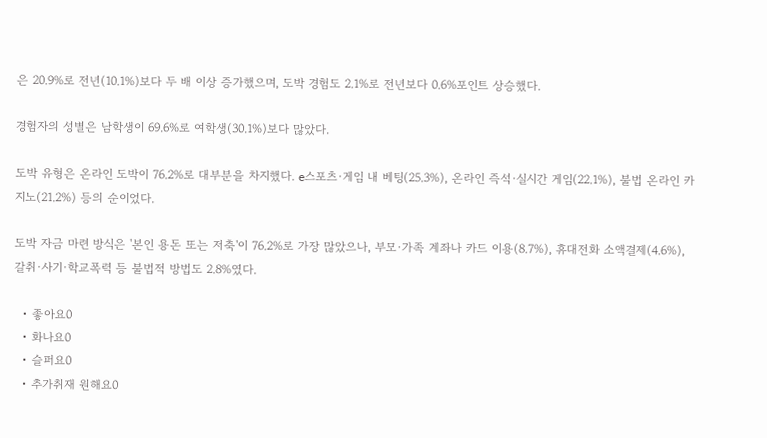은 20.9%로 전년(10.1%)보다 두 배 이상 증가했으며, 도박 경험도 2.1%로 전년보다 0.6%포인트 상승했다.

경험자의 성별은 남학생이 69.6%로 여학생(30.1%)보다 많았다.

도박 유형은 온라인 도박이 76.2%로 대부분을 차지했다. e스포츠·게임 내 베팅(25.3%), 온라인 즉석·실시간 게임(22.1%), 불법 온라인 카지노(21.2%) 등의 순이었다.

도박 자금 마련 방식은 '본인 용돈 또는 저축'이 76.2%로 가장 많았으나, 부모·가족 계좌나 카드 이용(8.7%), 휴대전화 소액결제(4.6%), 갈취·사기·학교폭력 등 불법적 방법도 2.8%였다.

  • 좋아요0
  • 화나요0
  • 슬퍼요0
  • 추가취재 원해요0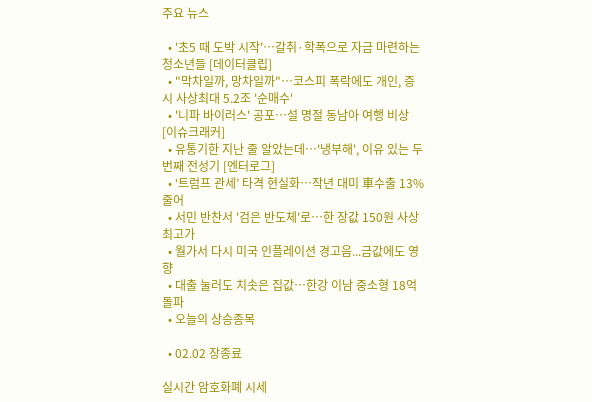주요 뉴스

  • '초5 때 도박 시작'…갈취·학폭으로 자금 마련하는 청소년들 [데이터클립]
  • "막차일까, 망차일까"…코스피 폭락에도 개인, 증시 사상최대 5.2조 '순매수'
  • '니파 바이러스' 공포…설 명절 동남아 여행 비상 [이슈크래커]
  • 유통기한 지난 줄 알았는데⋯'냉부해', 이유 있는 두 번째 전성기 [엔터로그]
  • ‘트럼프 관세’ 타격 현실화…작년 대미 車수출 13% 줄어
  • 서민 반찬서 '검은 반도체'로…한 장값 150원 사상 최고가
  • 월가서 다시 미국 인플레이션 경고음...금값에도 영향
  • 대출 눌러도 치솟은 집값…한강 이남 중소형 18억 돌파
  • 오늘의 상승종목

  • 02.02 장종료

실시간 암호화폐 시세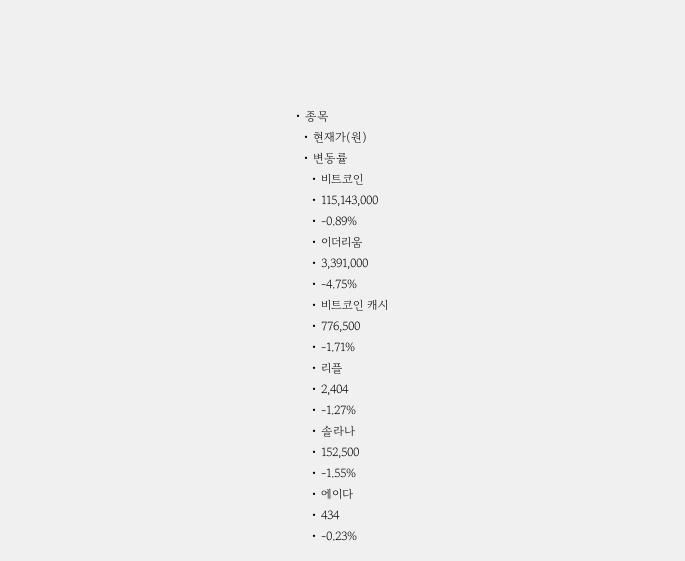• 종목
  • 현재가(원)
  • 변동률
    • 비트코인
    • 115,143,000
    • -0.89%
    • 이더리움
    • 3,391,000
    • -4.75%
    • 비트코인 캐시
    • 776,500
    • -1.71%
    • 리플
    • 2,404
    • -1.27%
    • 솔라나
    • 152,500
    • -1.55%
    • 에이다
    • 434
    • -0.23%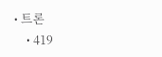• 트론
    • 419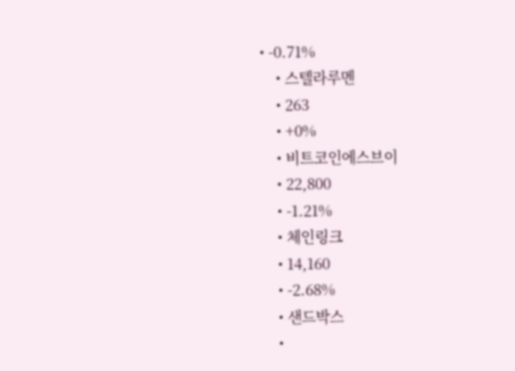• -0.71%
    • 스텔라루멘
    • 263
    • +0%
    • 비트코인에스브이
    • 22,800
    • -1.21%
    • 체인링크
    • 14,160
    • -2.68%
    • 샌드박스
    •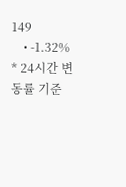149
    • -1.32%
* 24시간 변동률 기준